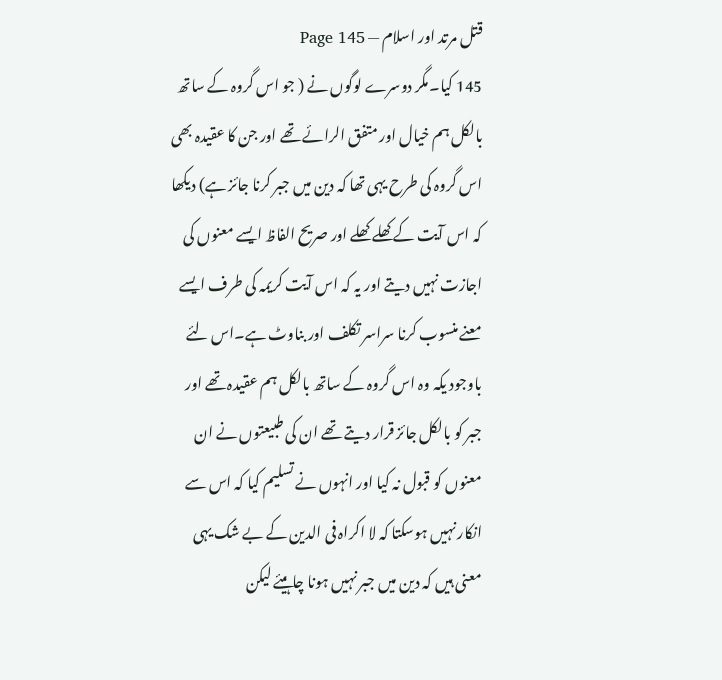قتل مرتد اور اسلام — Page 145
145 کیا۔مگر دوسرے لوگوں نے ( جو اس گروہ کے ساتھ بالکل ہم خیال اور متفق الرائے تھے اور جن کا عقیدہ بھی اس گروہ کی طرح یہی تھا کہ دین میں جبر کرنا جائز ہے) دیکھا کہ اس آیت کے کھلے کھلے اور صریح الفاظ ایسے معنوں کی اجازت نہیں دیتے اور یہ کہ اس آیت کریمہ کی طرف ایسے معنے منسوب کرنا سراسر تکلف اور بناوٹ ہے۔اس لئے باوجود یکہ وہ اس گروہ کے ساتھ بالکل ہم عقیدہ تھے اور جبر کو بالکل جائز قرار دیتے تھے ان کی طبیعتوں نے ان معنوں کو قبول نہ کیا اور انہوں نے تسلیم کیا کہ اس سے انکار نہیں ہوسکتا کہ لا اکراہ فی الدین کے بے شک یہی معنی ہیں کہ دین میں جبر نہیں ہونا چاہیئے لیکن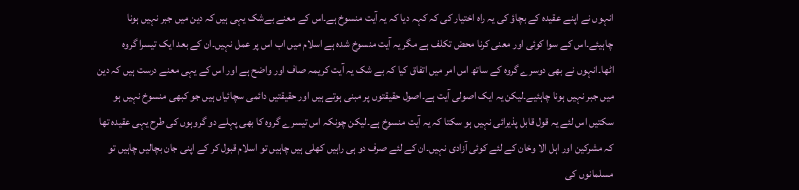انہوں نے اپنے عقیدہ کے بچاؤ کی یہ راہ اختیار کی کہ کہہ دیا کہ یہ آیت منسوخ ہے۔اس کے معنے بےشک یہی ہیں کہ دین میں جبر نہیں ہونا چاہیئے۔اس کے سوا کوئی اور معنی کرنا محض تکلف ہے مگر یہ آیت منسوخ شدہ ہے اسلام میں اب اس پر عمل نہیں۔ان کے بعد ایک تیسرا گروہ اٹھا۔انہوں نے بھی دوسرے گروہ کے ساتھ اس امر میں اتفاق کیا کہ بے شک یہ آیت کریمہ صاف اور واضح ہے اور اس کے یہی معنے درست ہیں کہ دین میں جبر نہیں ہونا چاہئیے۔لیکن یہ ایک اصولی آیت ہے۔اصول حقیقتوں پر مبنی ہوتے ہیں اور حقیقتیں دائمی سچائیاں ہیں جو کبھی منسوخ نہیں ہو سکتیں اس لئے یہ قول قابل پذیرائی نہیں ہو سکتا کہ یہ آیت منسوخ ہے۔لیکن چونکہ اس تیسرے گروہ کا بھی پہلے دو گروہوں کی طرح یہی عقیدہ تھا کہ مشرکین اور اہل الا وخان کے لئے کوئی آزادی نہیں۔ان کے لئے صرف دو ہی راہیں کھلی ہیں چاہیں تو اسلام قبول کر کے اپنی جان بچالیں چاہیں تو مسلمانوں کی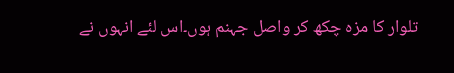تلوار کا مزہ چکھ کر واصل جہنم ہوں۔اس لئے انہوں نے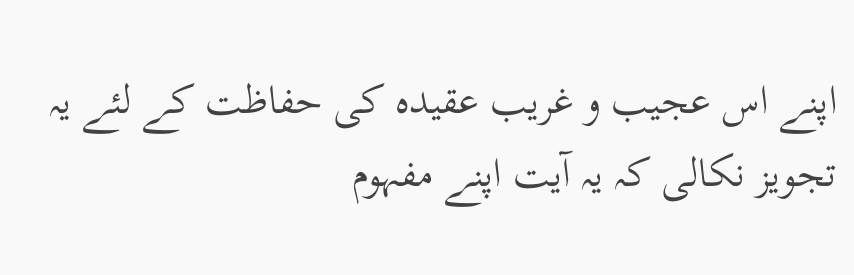اپنے اس عجیب و غریب عقیدہ کی حفاظت کے لئے یہ تجویز نکالی کہ یہ آیت اپنے مفہوم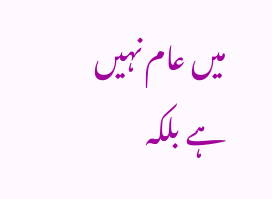میں عام نہیں ہے بلکہ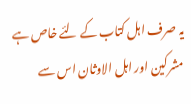یہ صرف اہل کتاب کے لئے خاص ہے مشرکین اور اہل الاوثان اس سے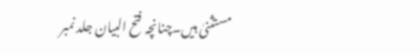مستثنیٰ ہیں۔چنانچہ فتح البیان جلد نمبر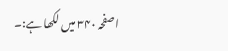اصفحہ ۳۴۰ میں لکھا ہے:۔